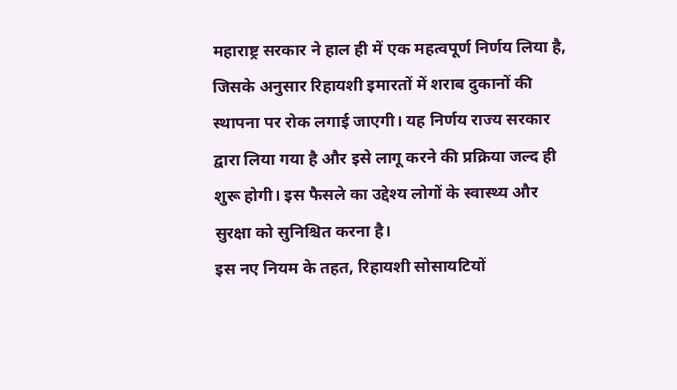महाराष्ट्र सरकार ने हाल ही में एक महत्वपूर्ण निर्णय लिया है, जिसके अनुसार रिहायशी इमारतों में शराब दुकानों की स्थापना पर रोक लगाई जाएगी। यह निर्णय राज्य सरकार द्वारा लिया गया है और इसे लागू करने की प्रक्रिया जल्द ही शुरू होगी। इस फैसले का उद्देश्य लोगों के स्वास्थ्य और सुरक्षा को सुनिश्चित करना है।
इस नए नियम के तहत, रिहायशी सोसायटियों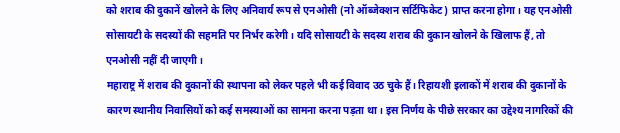को शराब की दुकानें खोलने के लिए अनिवार्य रूप से एनओसी (नो ऑब्जेक्शन सर्टिफिकेट) प्राप्त करना होगा। यह एनओसी सोसायटी के सदस्यों की सहमति पर निर्भर करेगी। यदि सोसायटी के सदस्य शराब की दुकान खोलने के खिलाफ हैं, तो एनओसी नहीं दी जाएगी।
महाराष्ट्र में शराब की दुकानों की स्थापना को लेकर पहले भी कई विवाद उठ चुके हैं। रिहायशी इलाकों में शराब की दुकानों के कारण स्थानीय निवासियों को कई समस्याओं का सामना करना पड़ता था। इस निर्णय के पीछे सरकार का उद्देश्य नागरिकों की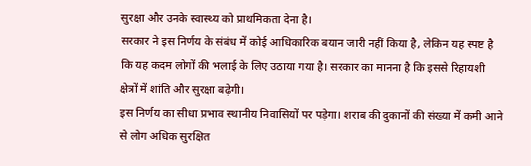सुरक्षा और उनके स्वास्थ्य को प्राथमिकता देना है।
सरकार ने इस निर्णय के संबंध में कोई आधिकारिक बयान जारी नहीं किया है, लेकिन यह स्पष्ट है कि यह कदम लोगों की भलाई के लिए उठाया गया है। सरकार का मानना है कि इससे रिहायशी क्षेत्रों में शांति और सुरक्षा बढ़ेगी।
इस निर्णय का सीधा प्रभाव स्थानीय निवासियों पर पड़ेगा। शराब की दुकानों की संख्या में कमी आने से लोग अधिक सुरक्षित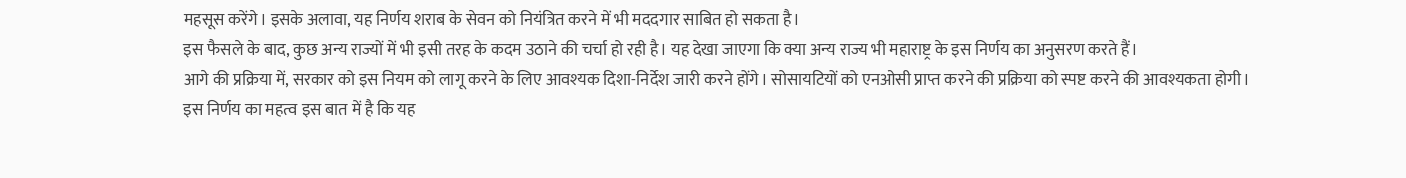महसूस करेंगे। इसके अलावा, यह निर्णय शराब के सेवन को नियंत्रित करने में भी मददगार साबित हो सकता है।
इस फैसले के बाद, कुछ अन्य राज्यों में भी इसी तरह के कदम उठाने की चर्चा हो रही है। यह देखा जाएगा कि क्या अन्य राज्य भी महाराष्ट्र के इस निर्णय का अनुसरण करते हैं।
आगे की प्रक्रिया में, सरकार को इस नियम को लागू करने के लिए आवश्यक दिशा-निर्देश जारी करने होंगे। सोसायटियों को एनओसी प्राप्त करने की प्रक्रिया को स्पष्ट करने की आवश्यकता होगी।
इस निर्णय का महत्व इस बात में है कि यह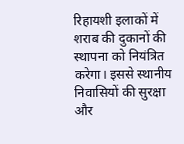रिहायशी इलाकों में शराब की दुकानों की स्थापना को नियंत्रित करेगा। इससे स्थानीय निवासियों की सुरक्षा और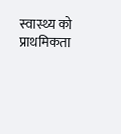स्वास्थ्य को प्राथमिकता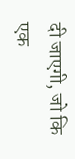दी जाएगी, जो कि एक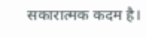सकारात्मक कदम है।